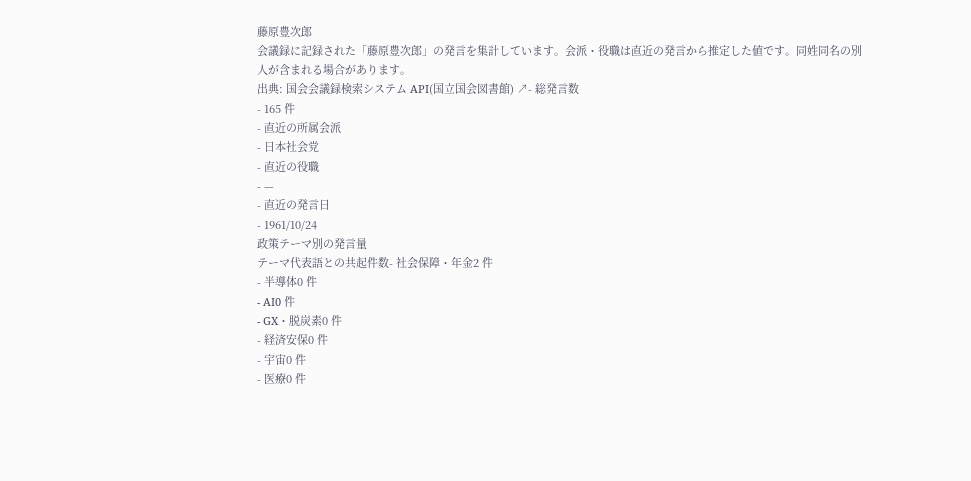藤原豊次郎
会議録に記録された「藤原豊次郎」の発言を集計しています。会派・役職は直近の発言から推定した値です。同姓同名の別人が含まれる場合があります。
出典: 国会会議録検索システム API(国立国会図書館) ↗- 総発言数
- 165 件
- 直近の所属会派
- 日本社会党
- 直近の役職
- —
- 直近の発言日
- 1961/10/24
政策テーマ別の発言量
テーマ代表語との共起件数- 社会保障・年金2 件
- 半導体0 件
- AI0 件
- GX・脱炭素0 件
- 経済安保0 件
- 宇宙0 件
- 医療0 件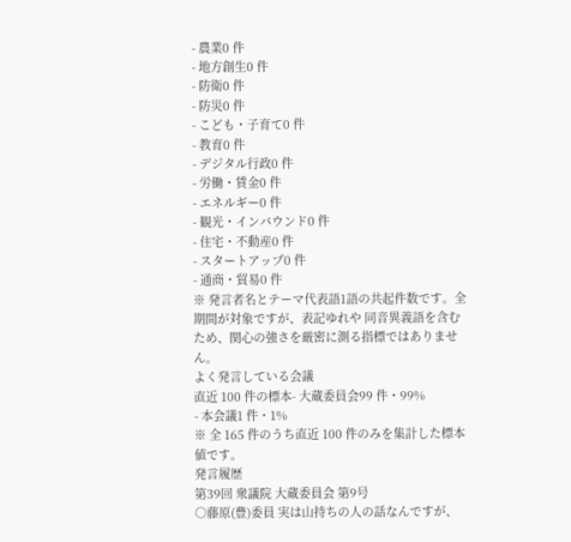- 農業0 件
- 地方創生0 件
- 防衛0 件
- 防災0 件
- こども・子育て0 件
- 教育0 件
- デジタル行政0 件
- 労働・賃金0 件
- エネルギー0 件
- 観光・インバウンド0 件
- 住宅・不動産0 件
- スタートアップ0 件
- 通商・貿易0 件
※ 発言者名とテーマ代表語1語の共起件数です。全期間が対象ですが、表記ゆれや 同音異義語を含むため、関心の強さを厳密に測る指標ではありません。
よく発言している会議
直近 100 件の標本- 大蔵委員会99 件・99%
- 本会議1 件・1%
※ 全 165 件のうち直近 100 件のみを集計した標本値です。
発言履歴
第39回 衆議院 大蔵委員会 第9号
○藤原(豊)委員 実は山持ちの人の話なんですが、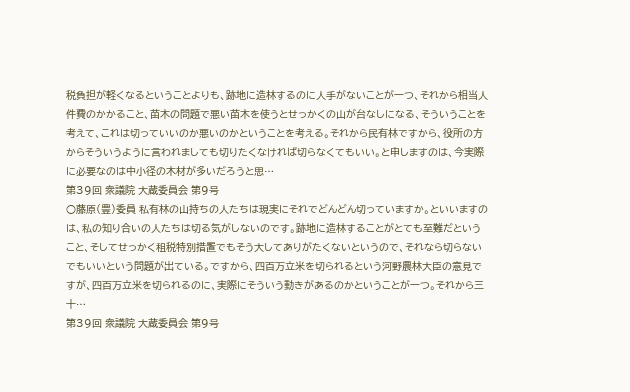税負担が軽くなるということよりも、跡地に造林するのに人手がないことが一つ、それから相当人件費のかかること、苗木の問題で悪い苗木を使うとせっかくの山が台なしになる、そういうことを考えて、これは切っていいのか悪いのかということを考える。それから民有林ですから、役所の方からそういうように言われましても切りたくなければ切らなくてもいい。と申しますのは、今実際に必要なのは中小径の木材が多いだろうと思…
第39回 衆議院 大蔵委員会 第9号
○藤原(豊)委員 私有林の山持ちの人たちは現実にそれでどんどん切っていますか。といいますのは、私の知り合いの人たちは切る気がしないのです。跡地に造林することがとても至難だということ、そしてせっかく租税特別措置でもそう大してありがたくないというので、それなら切らないでもいいという問題が出ている。ですから、四百万立米を切られるという河野農林大臣の意見ですが、四百万立米を切られるのに、実際にそういう動きがあるのかということが一つ。それから三十…
第39回 衆議院 大蔵委員会 第9号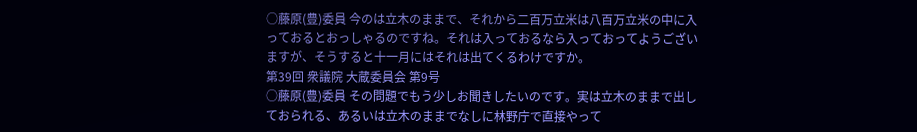○藤原(豊)委員 今のは立木のままで、それから二百万立米は八百万立米の中に入っておるとおっしゃるのですね。それは入っておるなら入っておってようございますが、そうすると十一月にはそれは出てくるわけですか。
第39回 衆議院 大蔵委員会 第9号
○藤原(豊)委員 その問題でもう少しお聞きしたいのです。実は立木のままで出しておられる、あるいは立木のままでなしに林野庁で直接やって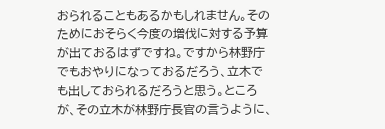おられることもあるかもしれません。そのためにおそらく今度の増伐に対する予算が出ておるはずですね。ですから林野庁でもおやりになっておるだろう、立木でも出しておられるだろうと思う。ところが、その立木が林野庁長官の言うように、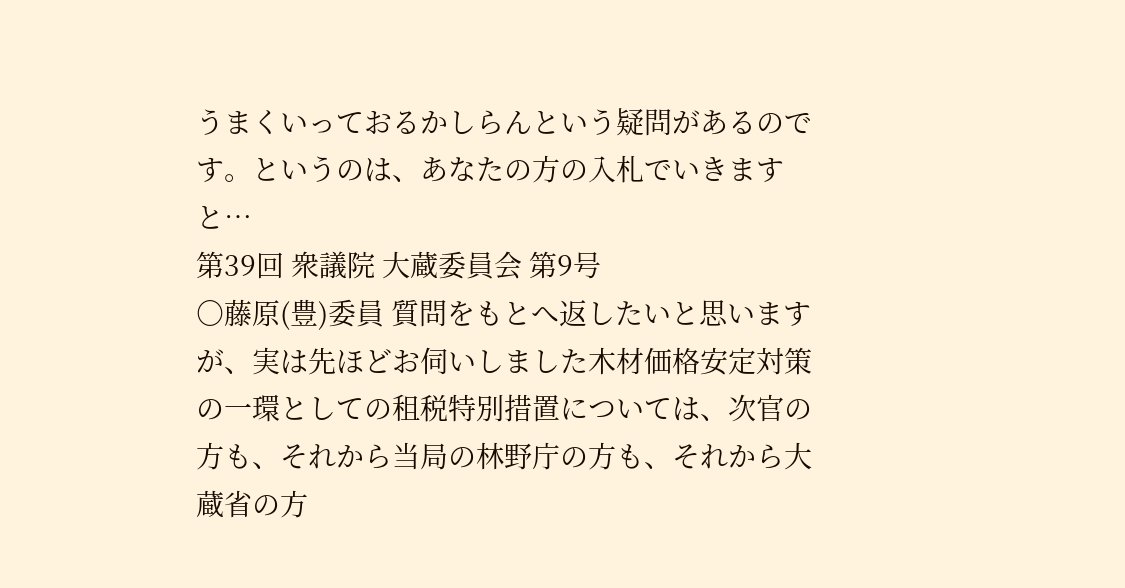うまくいっておるかしらんという疑問があるのです。というのは、あなたの方の入札でいきますと…
第39回 衆議院 大蔵委員会 第9号
○藤原(豊)委員 質問をもとへ返したいと思いますが、実は先ほどお伺いしました木材価格安定対策の一環としての租税特別措置については、次官の方も、それから当局の林野庁の方も、それから大蔵省の方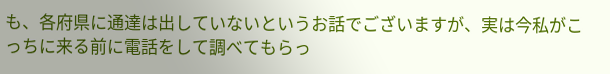も、各府県に通達は出していないというお話でございますが、実は今私がこっちに来る前に電話をして調べてもらっ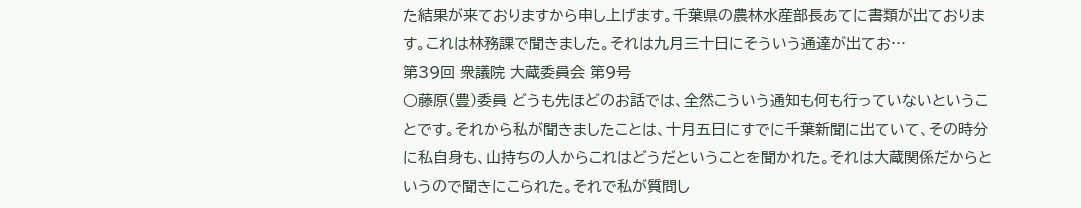た結果が来ておりますから申し上げます。千葉県の農林水産部長あてに書類が出ております。これは林務課で聞きました。それは九月三十日にそういう通達が出てお…
第39回 衆議院 大蔵委員会 第9号
○藤原(豊)委員 どうも先ほどのお話では、全然こういう通知も何も行っていないということです。それから私が聞きましたことは、十月五日にすでに千葉新聞に出ていて、その時分に私自身も、山持ちの人からこれはどうだということを聞かれた。それは大蔵関係だからというので聞きにこられた。それで私が質問し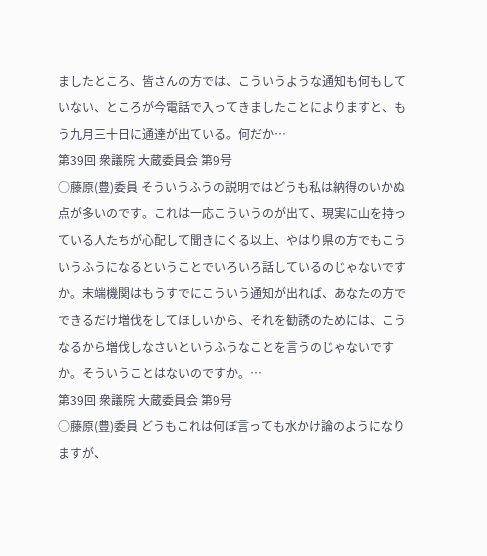ましたところ、皆さんの方では、こういうような通知も何もしていない、ところが今電話で入ってきましたことによりますと、もう九月三十日に通達が出ている。何だか…
第39回 衆議院 大蔵委員会 第9号
○藤原(豊)委員 そういうふうの説明ではどうも私は納得のいかぬ点が多いのです。これは一応こういうのが出て、現実に山を持っている人たちが心配して聞きにくる以上、やはり県の方でもこういうふうになるということでいろいろ話しているのじゃないですか。末端機関はもうすでにこういう通知が出れば、あなたの方でできるだけ増伐をしてほしいから、それを勧誘のためには、こうなるから増伐しなさいというふうなことを言うのじゃないですか。そういうことはないのですか。…
第39回 衆議院 大蔵委員会 第9号
○藤原(豊)委員 どうもこれは何ぼ言っても水かけ論のようになりますが、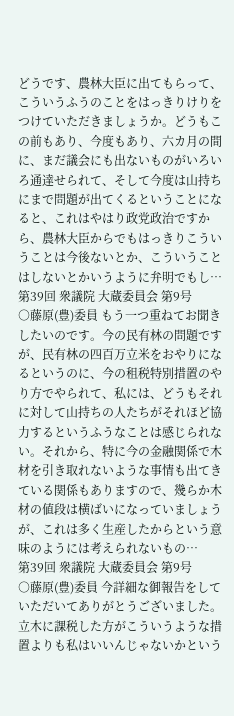どうです、農林大臣に出てもらって、こういうふうのことをはっきりけりをつけていただきましょうか。どうもこの前もあり、今度もあり、六カ月の間に、まだ議会にも出ないものがいろいろ通達せられて、そして今度は山持ちにまで問題が出てくるということになると、これはやはり政党政治ですから、農林大臣からでもはっきりこういうことは今後ないとか、こういうことはしないとかいうように弁明でもし…
第39回 衆議院 大蔵委員会 第9号
○藤原(豊)委員 もう一つ重ねてお聞きしたいのです。今の民有林の問題ですが、民有林の四百万立米をおやりになるというのに、今の租税特別措置のやり方でやられて、私には、どうもそれに対して山持ちの人たちがそれほど協力するというふうなことは感じられない。それから、特に今の金融関係で木材を引き取れないような事情も出てきている関係もありますので、幾らか木材の値段は横ばいになっていましょうが、これは多く生産したからという意味のようには考えられないもの…
第39回 衆議院 大蔵委員会 第9号
○藤原(豊)委員 今詳細な御報告をしていただいてありがとうございました。立木に課税した方がこういうような措置よりも私はいいんじゃないかという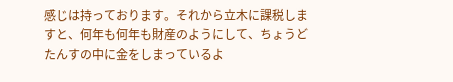感じは持っております。それから立木に課税しますと、何年も何年も財産のようにして、ちょうどたんすの中に金をしまっているよ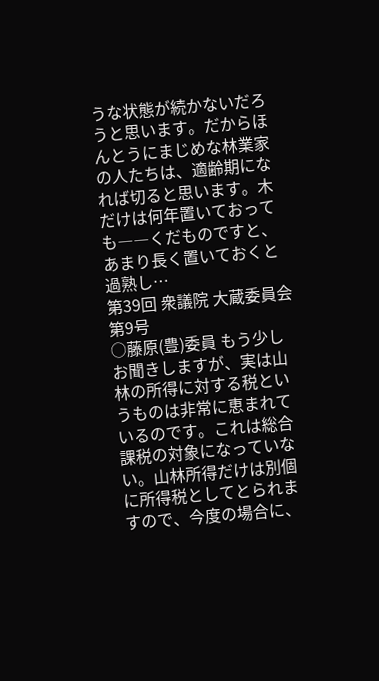うな状態が続かないだろうと思います。だからほんとうにまじめな林業家の人たちは、適齢期になれば切ると思います。木だけは何年置いておっても――くだものですと、あまり長く置いておくと過熟し…
第39回 衆議院 大蔵委員会 第9号
○藤原(豊)委員 もう少しお聞きしますが、実は山林の所得に対する税というものは非常に恵まれているのです。これは総合課税の対象になっていない。山林所得だけは別個に所得税としてとられますので、今度の場合に、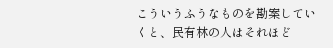こういうふうなものを勘案していくと、民有林の人はそれほど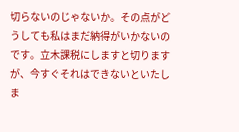切らないのじゃないか。その点がどうしても私はまだ納得がいかないのです。立木課税にしますと切りますが、今すぐそれはできないといたしま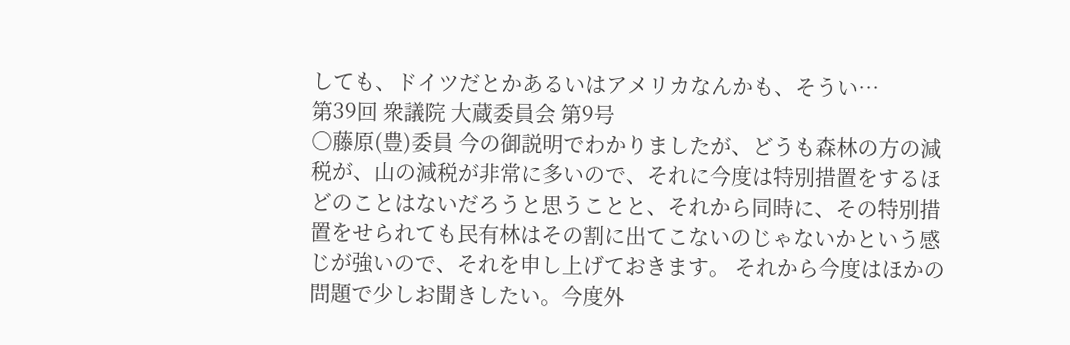しても、ドイツだとかあるいはアメリカなんかも、そうい…
第39回 衆議院 大蔵委員会 第9号
○藤原(豊)委員 今の御説明でわかりましたが、どうも森林の方の減税が、山の減税が非常に多いので、それに今度は特別措置をするほどのことはないだろうと思うことと、それから同時に、その特別措置をせられても民有林はその割に出てこないのじゃないかという感じが強いので、それを申し上げておきます。 それから今度はほかの問題で少しお聞きしたい。今度外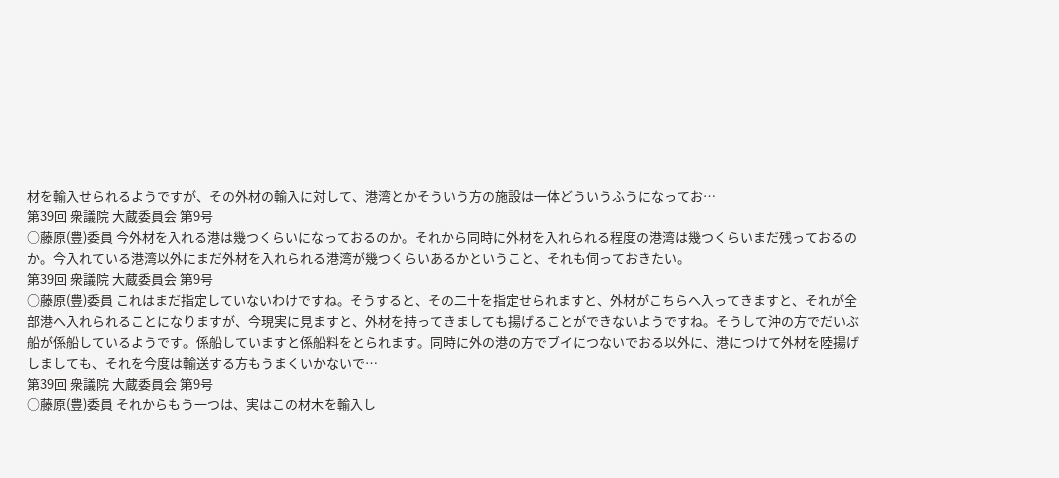材を輸入せられるようですが、その外材の輸入に対して、港湾とかそういう方の施設は一体どういうふうになってお…
第39回 衆議院 大蔵委員会 第9号
○藤原(豊)委員 今外材を入れる港は幾つくらいになっておるのか。それから同時に外材を入れられる程度の港湾は幾つくらいまだ残っておるのか。今入れている港湾以外にまだ外材を入れられる港湾が幾つくらいあるかということ、それも伺っておきたい。
第39回 衆議院 大蔵委員会 第9号
○藤原(豊)委員 これはまだ指定していないわけですね。そうすると、その二十を指定せられますと、外材がこちらへ入ってきますと、それが全部港へ入れられることになりますが、今現実に見ますと、外材を持ってきましても揚げることができないようですね。そうして沖の方でだいぶ船が係船しているようです。係船していますと係船料をとられます。同時に外の港の方でブイにつないでおる以外に、港につけて外材を陸揚げしましても、それを今度は輸送する方もうまくいかないで…
第39回 衆議院 大蔵委員会 第9号
○藤原(豊)委員 それからもう一つは、実はこの材木を輸入し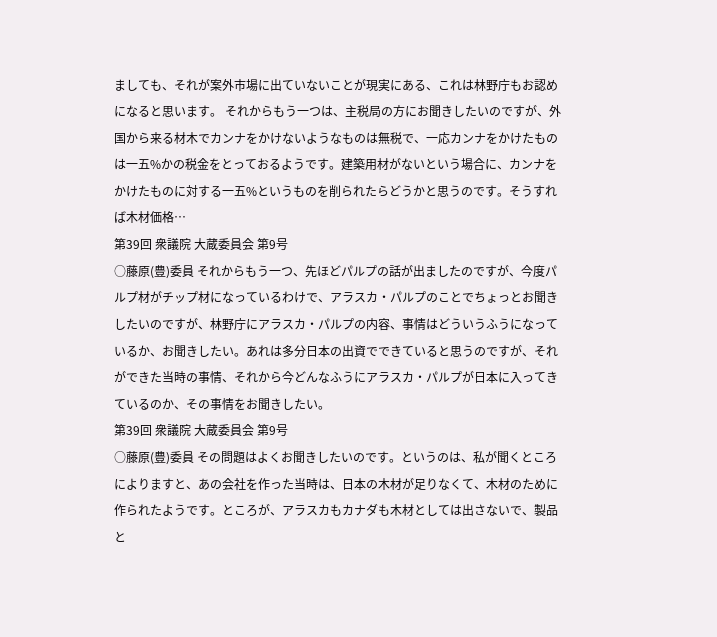ましても、それが案外市場に出ていないことが現実にある、これは林野庁もお認めになると思います。 それからもう一つは、主税局の方にお聞きしたいのですが、外国から来る材木でカンナをかけないようなものは無税で、一応カンナをかけたものは一五%かの税金をとっておるようです。建築用材がないという場合に、カンナをかけたものに対する一五%というものを削られたらどうかと思うのです。そうすれば木材価格…
第39回 衆議院 大蔵委員会 第9号
○藤原(豊)委員 それからもう一つ、先ほどパルプの話が出ましたのですが、今度パルプ材がチップ材になっているわけで、アラスカ・パルプのことでちょっとお聞きしたいのですが、林野庁にアラスカ・パルプの内容、事情はどういうふうになっているか、お聞きしたい。あれは多分日本の出資でできていると思うのですが、それができた当時の事情、それから今どんなふうにアラスカ・パルプが日本に入ってきているのか、その事情をお聞きしたい。
第39回 衆議院 大蔵委員会 第9号
○藤原(豊)委員 その問題はよくお聞きしたいのです。というのは、私が聞くところによりますと、あの会社を作った当時は、日本の木材が足りなくて、木材のために作られたようです。ところが、アラスカもカナダも木材としては出さないで、製品と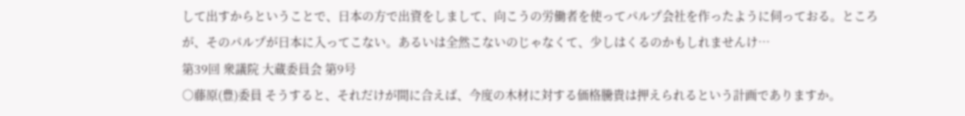して出すからということで、日本の方で出資をしまして、向こうの労働者を使ってパルプ会社を作ったように伺っておる。ところが、そのパルプが日本に入ってこない。あるいは全然こないのじゃなくて、少しはくるのかもしれませんけ…
第39回 衆議院 大蔵委員会 第9号
○藤原(豊)委員 そうすると、それだけが間に合えば、今度の木材に対する価格騰貴は押えられるという計画でありますか。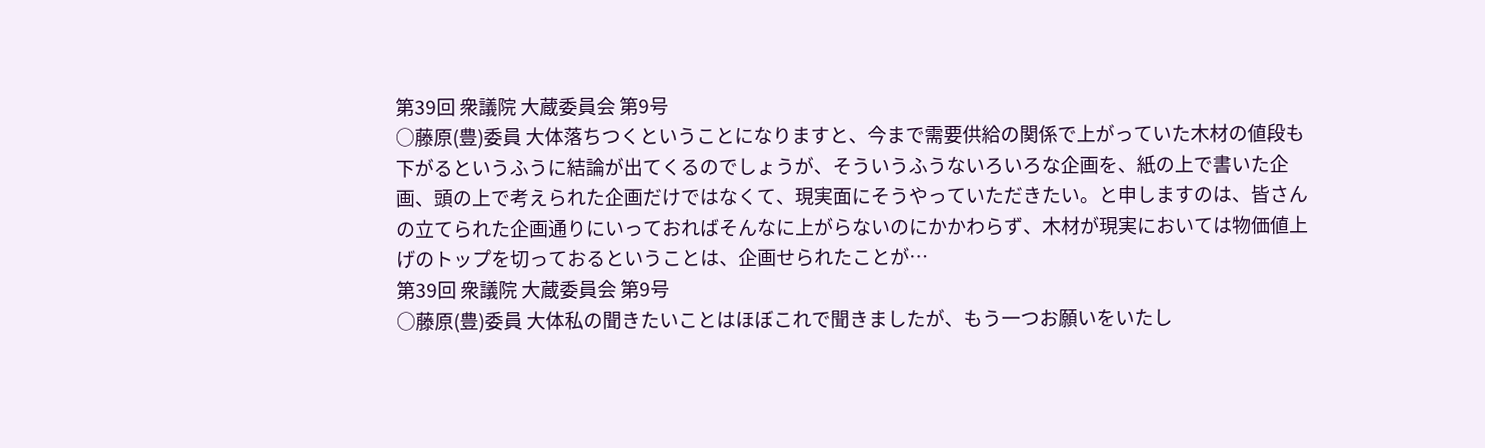第39回 衆議院 大蔵委員会 第9号
○藤原(豊)委員 大体落ちつくということになりますと、今まで需要供給の関係で上がっていた木材の値段も下がるというふうに結論が出てくるのでしょうが、そういうふうないろいろな企画を、紙の上で書いた企画、頭の上で考えられた企画だけではなくて、現実面にそうやっていただきたい。と申しますのは、皆さんの立てられた企画通りにいっておればそんなに上がらないのにかかわらず、木材が現実においては物価値上げのトップを切っておるということは、企画せられたことが…
第39回 衆議院 大蔵委員会 第9号
○藤原(豊)委員 大体私の聞きたいことはほぼこれで聞きましたが、もう一つお願いをいたし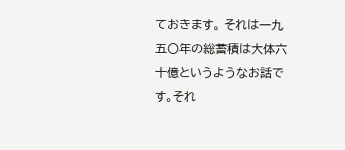ておきます。 それは一九五〇年の総蓄積は大体六十億というようなお話です。それ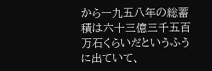から一九五八年の総蓄積は六十三億三千五百万石くらいだというふうに出ていて、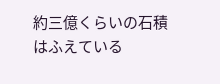約三億くらいの石積はふえている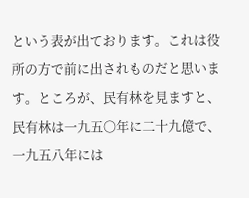という表が出ております。これは役所の方で前に出されものだと思います。ところが、民有林を見ますと、民有林は一九五〇年に二十九億で、一九五八年には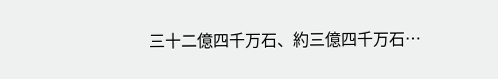三十二億四千万石、約三億四千万石…